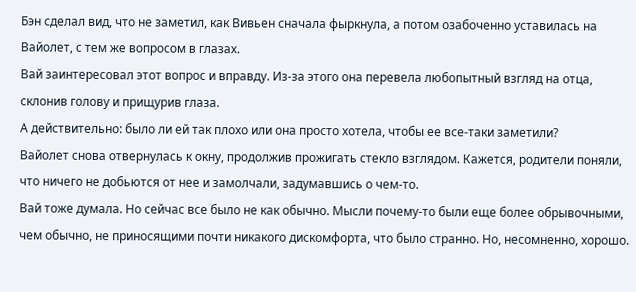Бэн сделал вид, что не заметил, как Вивьен сначала фыркнула, а потом озабоченно уставилась на Вайолет, с тем же вопросом в глазах.
Вай заинтересовал этот вопрос и вправду. Из-за этого она перевела любопытный взгляд на отца, склонив голову и прищурив глаза.
А действительно: было ли ей так плохо или она просто хотела, чтобы ее все-таки заметили?
Вайолет снова отвернулась к окну, продолжив прожигать стекло взглядом. Кажется, родители поняли, что ничего не добьются от нее и замолчали, задумавшись о чем-то.
Вай тоже думала. Но сейчас все было не как обычно. Мысли почему-то были еще более обрывочными, чем обычно, не приносящими почти никакого дискомфорта, что было странно. Но, несомненно, хорошо.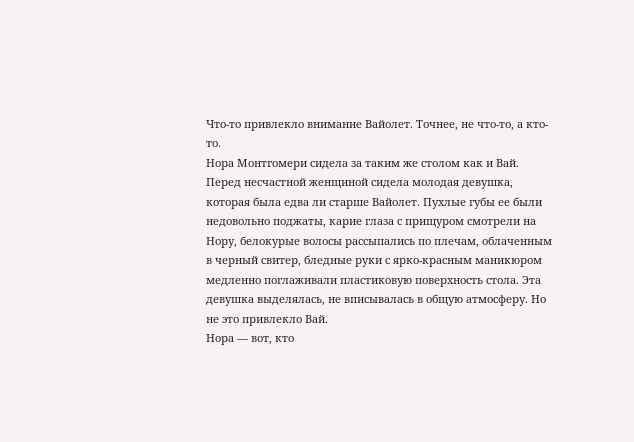Что-то привлекло внимание Вайолет. Точнее, не что-то, а кто-то.
Нора Монтгомери сидела за таким же столом как и Вай. Перед несчастной женщиной сидела молодая девушка, которая была едва ли старше Вайолет. Пухлые губы ее были недовольно поджаты, карие глаза с прищуром смотрели на Нору, белокурые волосы рассыпались по плечам, облаченным в черный свитер, бледные руки с ярко-красным маникюром медленно поглаживали пластиковую поверхность стола. Эта девушка выделялась, не вписывалась в общую атмосферу. Но не это привлекло Вай.
Нора — вот, кто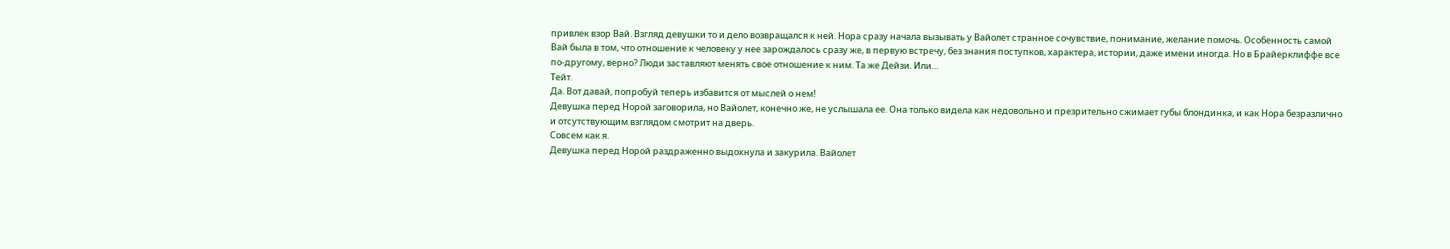привлек взор Вай. Взгляд девушки то и дело возвращался к ней. Нора сразу начала вызывать у Вайолет странное сочувствие, понимание, желание помочь. Особенность самой Вай была в том, что отношение к человеку у нее зарождалось сразу же, в первую встречу, без знания поступков, характера, истории, даже имени иногда. Но в Брайерклиффе все по-другому, верно? Люди заставляют менять свое отношение к ним. Та же Дейзи. Или…
Тейт.
Да. Вот давай, попробуй теперь избавится от мыслей о нем!
Девушка перед Норой заговорила, но Вайолет, конечно же, не услышала ее. Она только видела как недовольно и презрительно сжимает губы блондинка, и как Нора безразлично и отсутствующим взглядом смотрит на дверь.
Совсем как я.
Девушка перед Норой раздраженно выдохнула и закурила. Вайолет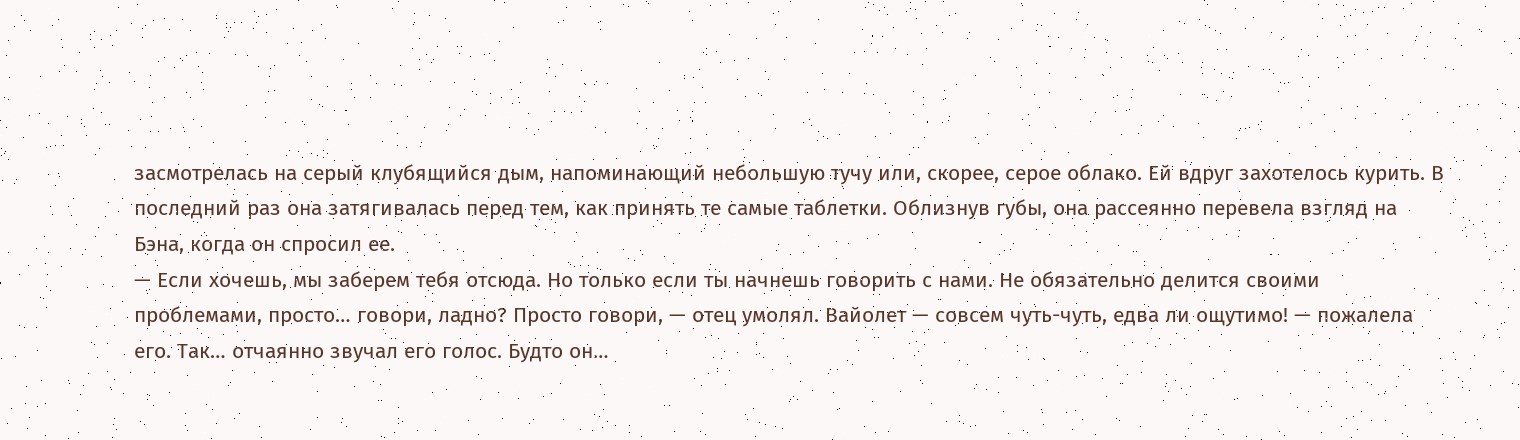засмотрелась на серый клубящийся дым, напоминающий небольшую тучу или, скорее, серое облако. Ей вдруг захотелось курить. В последний раз она затягивалась перед тем, как принять те самые таблетки. Облизнув губы, она рассеянно перевела взгляд на Бэна, когда он спросил ее.
— Если хочешь, мы заберем тебя отсюда. Но только если ты начнешь говорить с нами. Не обязательно делится своими проблемами, просто… говори, ладно? Просто говори, — отец умолял. Вайолет — совсем чуть-чуть, едва ли ощутимо! — пожалела его. Так… отчаянно звучал его голос. Будто он…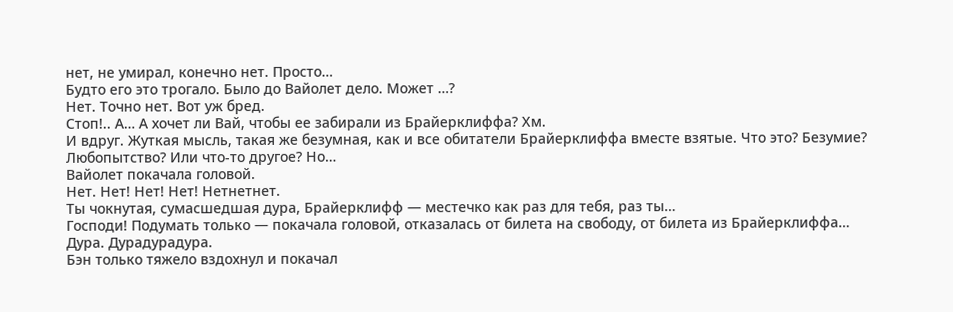нет, не умирал, конечно нет. Просто…
Будто его это трогало. Было до Вайолет дело. Может …?
Нет. Точно нет. Вот уж бред.
Стоп!.. А… А хочет ли Вай, чтобы ее забирали из Брайерклиффа? Хм.
И вдруг. Жуткая мысль, такая же безумная, как и все обитатели Брайерклиффа вместе взятые. Что это? Безумие? Любопытство? Или что-то другое? Но…
Вайолет покачала головой.
Нет. Нет! Нет! Нет! Нетнетнет.
Ты чокнутая, сумасшедшая дура, Брайерклифф — местечко как раз для тебя, раз ты…
Господи! Подумать только — покачала головой, отказалась от билета на свободу, от билета из Брайерклиффа…
Дура. Дурадурадура.
Бэн только тяжело вздохнул и покачал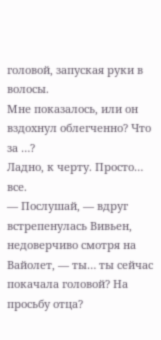головой, запуская руки в волосы.
Мне показалось, или он вздохнул облегченно? Что за …?
Ладно, к черту. Просто… все.
— Послушай, — вдруг встрепенулась Вивьен, недоверчиво смотря на Вайолет, — ты… ты сейчас покачала головой? На просьбу отца?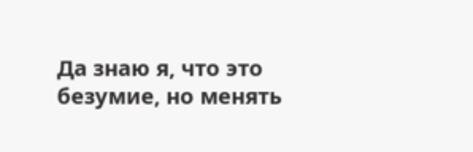Да знаю я, что это безумие, но менять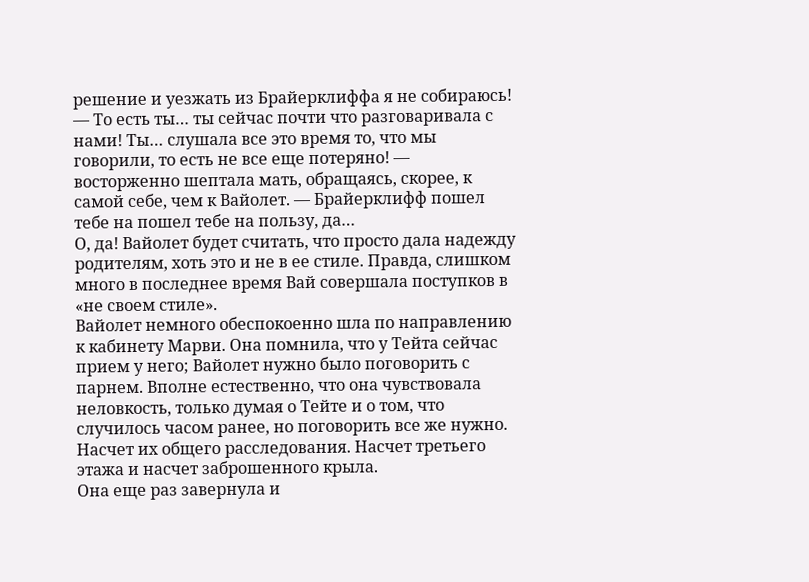решение и уезжать из Брайерклиффа я не собираюсь!
— То есть ты… ты сейчас почти что разговаривала с нами! Ты… слушала все это время то, что мы говорили, то есть не все еще потеряно! — восторженно шептала мать, обращаясь, скорее, к самой себе, чем к Вайолет. — Брайерклифф пошел тебе на пошел тебе на пользу, да…
О, да! Вайолет будет считать, что просто дала надежду родителям, хоть это и не в ее стиле. Правда, слишком много в последнее время Вай совершала поступков в «не своем стиле».
Вайолет немного обеспокоенно шла по направлению к кабинету Марви. Она помнила, что у Тейта сейчас прием у него; Вайолет нужно было поговорить с парнем. Вполне естественно, что она чувствовала неловкость, только думая о Тейте и о том, что случилось часом ранее, но поговорить все же нужно. Насчет их общего расследования. Насчет третьего этажа и насчет заброшенного крыла.
Она еще раз завернула и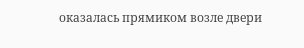оказалась прямиком возле двери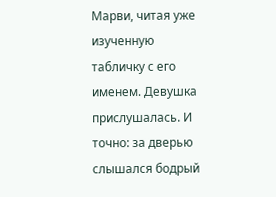Марви, читая уже изученную табличку с его именем. Девушка прислушалась. И точно: за дверью слышался бодрый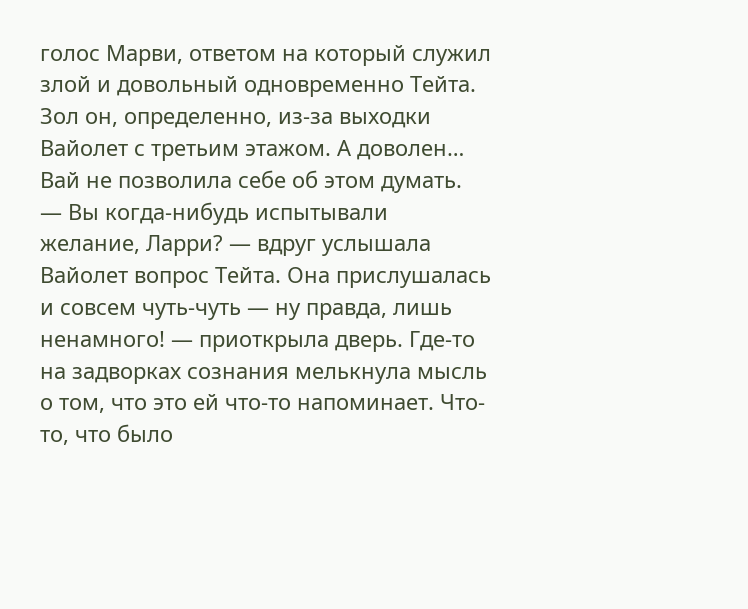голос Марви, ответом на который служил злой и довольный одновременно Тейта. Зол он, определенно, из-за выходки Вайолет с третьим этажом. А доволен… Вай не позволила себе об этом думать.
— Вы когда-нибудь испытывали желание, Ларри? — вдруг услышала Вайолет вопрос Тейта. Она прислушалась и совсем чуть-чуть — ну правда, лишь ненамного! — приоткрыла дверь. Где-то на задворках сознания мелькнула мысль о том, что это ей что-то напоминает. Что-то, что было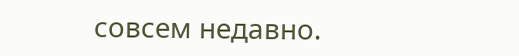совсем недавно.